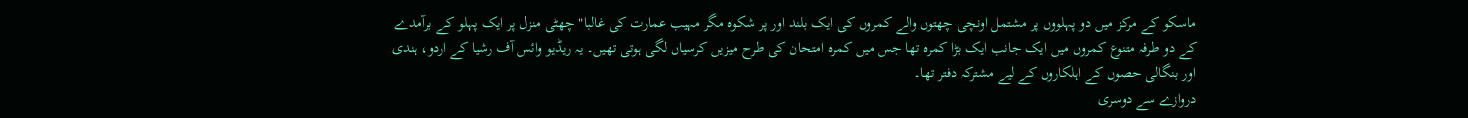ماسکو کے مرکز میں دو پہلووں پر مشتمل اونچی چھتوں والے کمروں کی ایک بلند اور پر شکوہ مگر مہیب عمارت کی غالبا" چھٹی منزل پر ایک پہلو کے برآمدے کے دو طرفہ متنوع کمروں میں ایک جانب ایک بڑا کمرہ تھا جس میں کمرہ امتحان کی طرح میزیں کرسیاں لگی ہوتی تھیں۔ یہ ریڈیو وائس آف رشیا کے اردو، ہندی اور بنگالی حصوں کے اہلکاروں کے لیے مشترکہ دفتر تھا۔
دروازے سے دوسری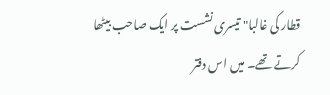قطار کی غالبا" تیسری نشست پر ایک صاحب بیٹھا کرتے تھے۔ میں اس دفتر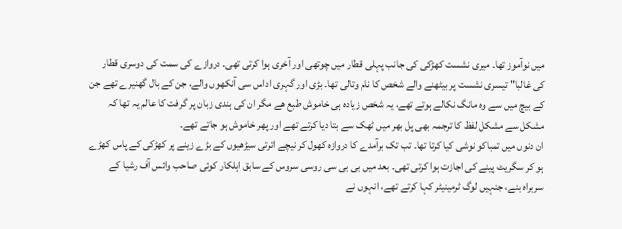میں نوآموز تھا۔ میری نشست کھڑکی کی جانب پہلی قطار میں چوتھی اور آخری ہوا کرتی تھی۔ دروازے کی سمت کی دوسری قطار کی غالبا" تیسری نشست پر بیٹھنے والے شخص کا نام وتالی تھا۔ بڑی اور گہری اداس سی آنکھوں والے، جن کے بال گھنیرے تھے جن کے بیچ میں سے وہ مانگ نکالے ہوتے تھے، یہ شخص زیادہ ہی خاموش طبع ھے مگر ان کی ہندی زبان پر گرفت کا عالم یہ تھا کہ مشکل سے مشکل لفظ کا ترجمہ بھی پل بھر میں ٹھک سے بتا دیا کرتے تھے اور پھر خاموش ہو جاتے تھے۔
ان دنوں میں تمباکو نوشی کیا کرتا تھا۔ تب تک برآمدے کا دروازہ کھول کر نیچے اترتی سیڑھیوں کے بڑے زینے پر کھڑکی کے پاس کھڑے ہو کر سگریٹ پینے کی اجازت ہوا کرتی تھی۔ بعد میں بی بی سی روسی سروس کے سابق اہلکار کوئی صاحب وائس آف رشیا کے سربراہ بنے، جنہیں لوگ ٹرمینیٹر کہا کرتے تھے، انہوں نے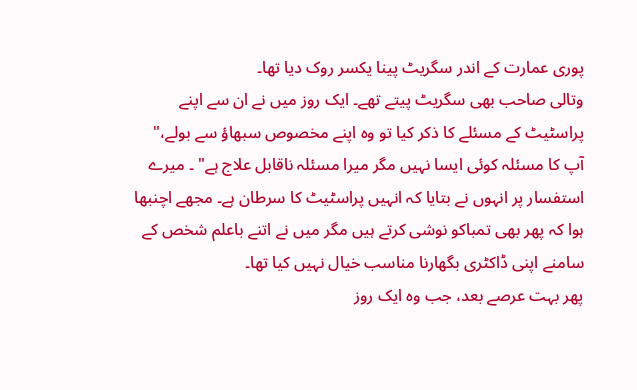پوری عمارت کے اندر سگریٹ پینا یکسر روک دیا تھا۔
وتالی صاحب بھی سگریٹ پیتے تھے۔ ایک روز میں نے ان سے اپنے پراسٹیٹ کے مسئلے کا ذکر کیا تو وہ اپنے مخصوص سبھاؤ سے بولے،" آپ کا مسئلہ کوئی ایسا نہیں مگر میرا مسئلہ ناقابل علاج ہے" ۔ میرے استفسار پر انہوں نے بتایا کہ انہیں پراسٹیٹ کا سرطان ہے۔ مجھے اچنبھا ہوا کہ پھر بھی تمباکو نوشی کرتے ہیں مگر میں نے اتنے باعلم شخص کے سامنے اپنی ڈاکٹری بگھارنا مناسب خیال نہیں کیا تھا۔
پھر بہت عرصے بعد، جب وہ ایک روز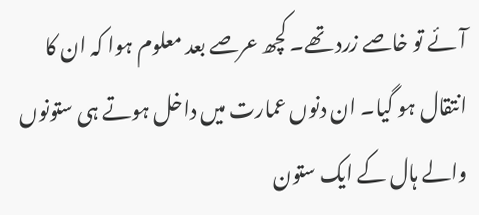آئے تو خاصے زرد تھے۔ کچھ عرصے بعد معلوم ہوا کہ ان کا انتقال ہو گیا۔ ان دنوں عمارت میں داخل ہوتے ہی ستونوں والے ہال کے ایک ستون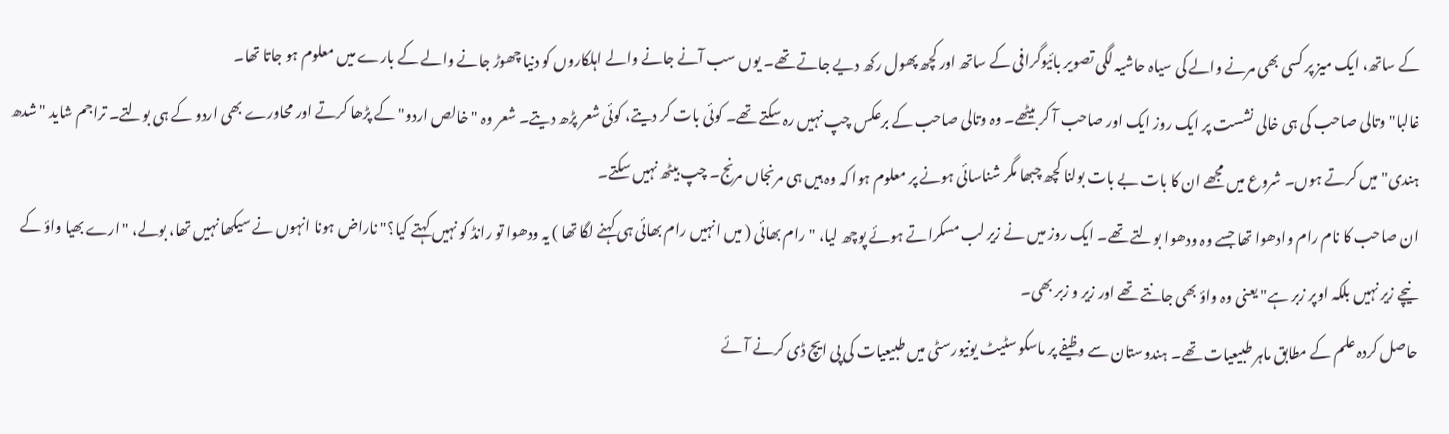کے ساتھ، ایک میز پر کسی بھی مرنے والے کی سیاہ حاشیہ لگی تصویر بائیوگرافی کے ساتھ اور کچھ پھول رکھ دیے جاتے تھے۔ یوں سب آنے جانے والے اہلکاروں کو دنیا چھوڑ جانے والے کے بارے میں معلوم ہو جاتا تھا۔
غالبا" وتالی صاحب کی ہی خالی نشست پر ایک روز ایک اور صاحب آ کر بیٹھے۔ وہ وتالی صاحب کے برعکس چپ نہیں رہ سکتے تھے۔ کوئی بات کر دیتے، کوئی شعر پڑھ دیتے۔ شعر وہ " خالص اردو" کے پڑھا کرتے اور محاورے بھی اردو کے ہی بولتے۔ تراجم شاید "شدھ ہندی" میں کرتے ہوں۔ شروع میں مجھے ان کا بات بے بات بولنا کچھ چبھا مگر شناسائی ہونے پر معلوم ہوا کہ وہ ہیں ہی مرنجاں مرنج۔ چپ بیٹھ نہیں سکتے۔
ان صاحب کا نام رام وادھوا تھا جسے وہ ودھوا بولتے تھے۔ ایک روز میں نے زیر لب مسکراتے ہوئے پوچھ لیا، "رام بھائی ( میں انہیں رام بھائی ہی کہنے لگا تھا ) یہ ودھوا تو رانڈ کو نہیں کہتے کیا؟" ناراض ہونا انہوں نے سیکھا نہیں تھا، بولے، "ارے بھیا واؤ کے نیچے زیر نہیں بلکہ اوپر زبر ہے" یعنی وہ واؤ بھی جانتے تھے اور زیر و زبر بھی۔
حاصل کردہ علم کے مطابق ماہر طبیعیات تھے۔ ہندوستان سے وظیفے پر ماسکو سٹیٹ یونیورسٹی میں طبیعیات کی پی ایچ ڈی کرنے آئے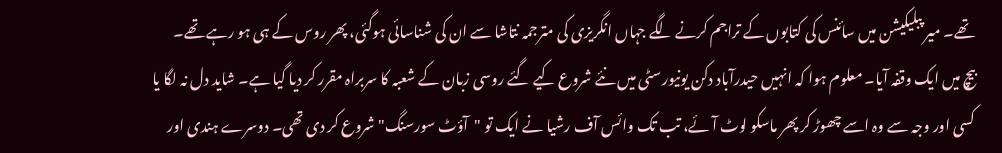تھے۔ میر پبلیکیشن میں سائنس کی کتابوں کے تراجم کرنے لگے جہاں انگریزی کی مترجمہ نتاشا سے ان کی شناسائی ہوگئی، پھر روس کے ہی ہو رہے تھے۔
بیچ میں ایک وقفہ آیا۔ معلوم ہوا کہ انہیں حیدرآباد دکن یونیورسٹی میں نئے شروع کیے گئے روسی زبان کے شعبہ کا سربراہ مقرر کر دیا گیا ہے۔ شاید دل نہ لگا یا کسی اور وجہ سے وہ اسے چھوڑ کر پھر ماسکو لوٹ آئے، تب تک وائس آف رشیا نے ایک تو "آؤٹ سورسنگ" شروع کر دی تھی۔ دوسرے ہندی اور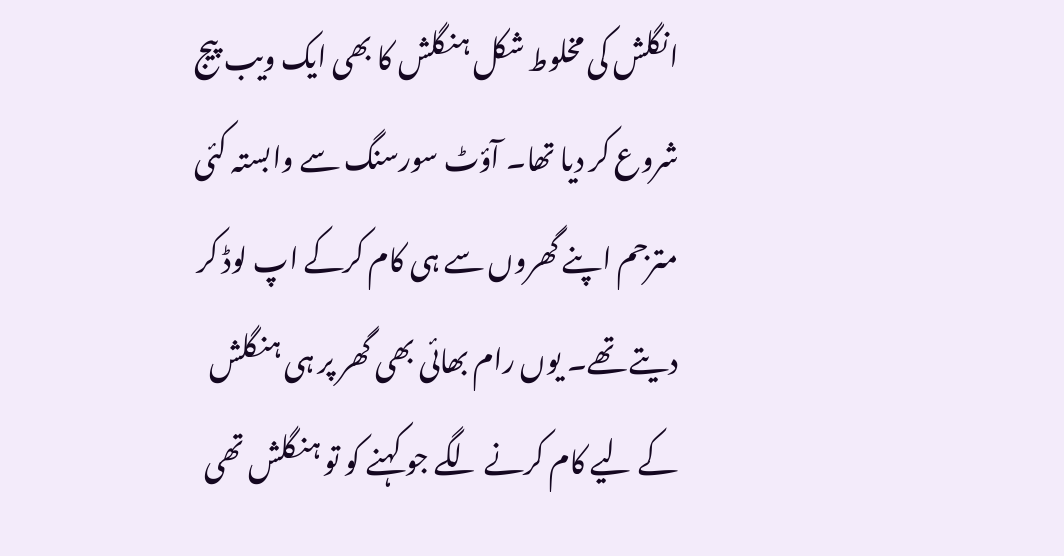انگلش کی مخلوط شکل ہنگلش کا بھی ایک ویب پیج شروع کر دیا تھا۔ آؤٹ سورسنگ سے وابستہ کئی مترجم اپنے گھروں سے ہی کام کرکے اپ لوڈ کر دیتے تھے۔ یوں رام بھائی بھی گھر پر ہی ہنگلش کے لیے کام کرنے لگے جو کہنے کو تو ہنگلش تھی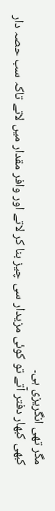مگر تھی انگریزی ہی۔
کبھی کبھار دفتر آتے تو کوئی مزیدار سی چیز بنا کر لاتے اور وافر مقدار میں لاتے تاکہ سب حصہ دار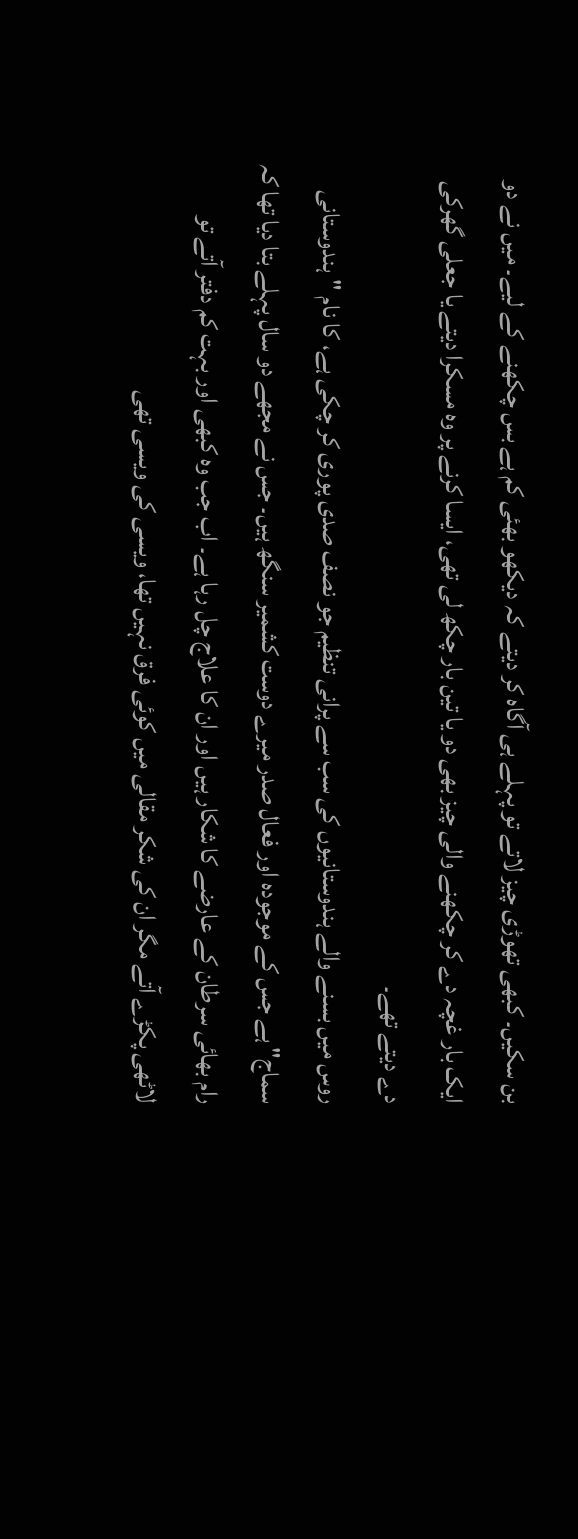بن سکیں۔ کبھی تھوڑی چیز لاتے تو پہلے ہی آگاہ کر دیتے کہ دیکھو بھئی کم ہے بس چکھنے کے لیے۔ میں نے دو ایک بار غچہ دے کر چکھنے والی چیز بھی دو یا تین بار چکھ لی تھی، ایسا کرنے پر وہ مسکرا دیتے یا جعلی گھرکی دے دیتے تھے۔
روس میں بسنے والے ہندوستانیوں کی سب سے پرانی تنظیم جو نصف صدی پوری کر چکی ہے، کا نام "ہندوستانی سماج" ہے جس کے موجودہ اور فعال صدر میرے دوست کشمیر سنگھ ہیں۔ جس نے مجھے دو سال پہلے بتا دیا تھا کہ رام بھائی سرطان کے عارضے کا شکار ہیں اور ان کا علاج چل رہا ہے۔ اب جب وہ کبھی اور بہت کم دفتر آتے تو لاٹھی پکڑے آتے مگر ان کی شکر مقالی میں کوئی فرق نہیں تھا، ویسی کی ویسی تھی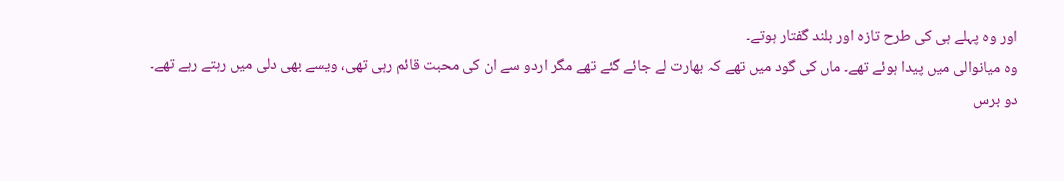اور وہ پہلے ہی کی طرح تازہ اور بلند گفتار ہوتے۔
وہ میانوالی میں پیدا ہوئے تھے۔ ماں کی گود میں تھے کہ بھارت لے جائے گئے تھے مگر اردو سے ان کی محبت قائم رہی تھی، ویسے بھی دلی میں رہتے رہے تھے۔
دو برس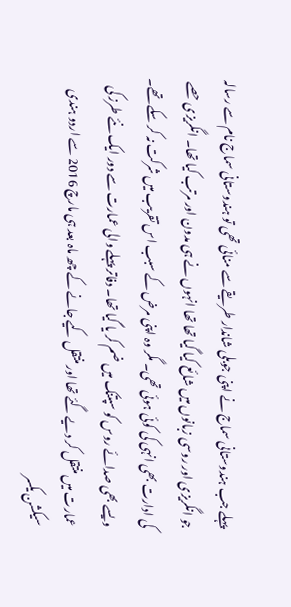پہلے جب ہندوستانی سماج نے اپنی جوبلی شاندار طریقے سے منائی تھی تو ہندوستانی سماج نام سے رسالہ جو انگریزی اور روسی زبانوں میں شائع کیا گیا تھا تھا انہوں نے ہی مدون اور مرتب کیا تھا۔ انگریزی حصے کی ادارت بھی انہی کی کوئی ہوئی تھی۔ مگر وہ اپنی مرض کے سبب اس تقریب میں شرکت نہ کر سکے تھے۔
ویسے بھی صدائے روس کو سپتنک میں ضم کر یا گیا تھا۔ دفاتر پہلے والی عمارت سے دور ایک نئے طرز کی عمارت میں منتقل کر دیے گئے تھا اور منتقل کیے جانے کے چھ ماہ بعد ہی مارچ 2016 سے اردو ہندی سیکشن یکسر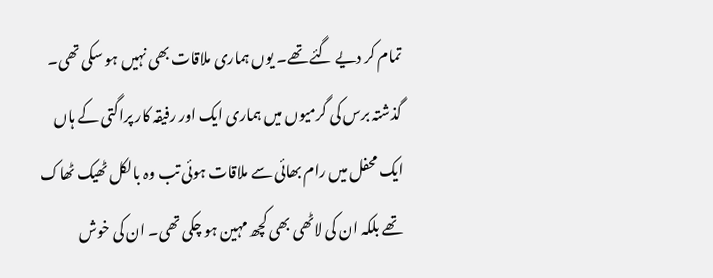تمام کر دیے گئے تھے۔ یوں ہماری ملاقات بھی نہیں ہو سکی تھی۔ گذشتہ برس کی گرمیوں میں ہماری ایک اور رفیقہ کار پراگتی کے ہاں ایک محفل میں رام بھائی سے ملاقات ہوئی تب وہ بالکل ٹھیک ٹھاک تھے بلکہ ان کی لاٹھی بھی کچھ مہین ہو چکی تھی۔ ان کی خوش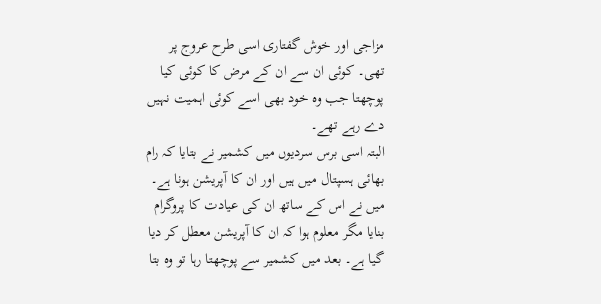مزاجی اور خوش گفتاری اسی طرح عروج پر تھی۔ کوئی ان سے ان کے مرض کا کوئی کیا پوچھتا جب وہ خود بھی اسے کوئی اہمیت نہیں دے رہے تھے۔
البتہ اسی برس سردیوں میں کشمیر نے بتایا کہ رام بھائی ہسپتال میں ہیں اور ان کا آپریشن ہونا ہے۔ میں نے اس کے ساتھ ان کی عیادت کا پروگرام بنایا مگر معلوم ہوا کہ ان کا آپریشن معطل کر دیا گیا ہے۔ بعد میں کشمیر سے پوچھتا رہا تو وہ بتا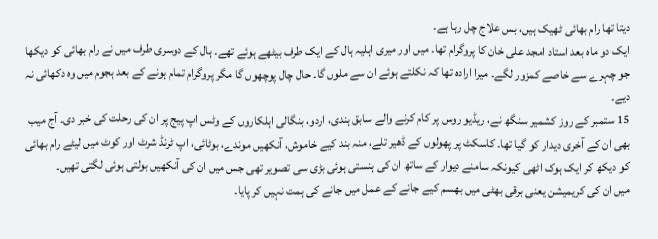دیتا تھا رام بھائی ٹھیک ہیں، بس علاج چل رہا ہے۔
ایک دو ماہ بعد استاد امجد علی خان کا پروگرام تھا۔ میں اور میری اہلیہ ہال کے ایک طرف بیٹھے ہوئے تھے۔ ہال کے دوسری طرف میں نے رام بھائی کو دیکھا جو چہرے سے خاصے کمزور لگے۔ میرا ارادہ تھا کہ نکلتے ہوئے ان سے ملوں گا۔ حال چال پوچھوں گا مگر پروگرام تمام ہونے کے بعد ہجوم میں وہ دکھائی نہ دیے۔
15 ستمبر کے روز کشمیر سنگھ نے، ریڈیو روس پر کام کرنے والے سابق ہندی، اردو، بنگالی اہلکاروں کے وٹس اپ پیج پر ان کی رحلت کی خبر دی۔ آج میب بھی ان کے آخری دیدار کو گیا تھا۔ کاسکٹ پر پھولوں کے ڈھیر تلے، منہ بند کیے خاموش، آنکھیں موندے، بوٹائی، اپ ٹرنڈ شرٹ اور کوٹ میں لیٹے رام بھائی کو دیکھ کر ایک ہوک اٹھی کیونکہ سامنے دیوار کے ساتھ ان کی ہنستی ہوئی بڑی سی تصویر تھی جس میں ان کی آنکھیں بولتی ہوئی لگتی تھیں۔
میں ان کی کریمیشن یعنی برقی بھٹی میں بھسم کیے جانے کے عمل میں جانے کی ہمت نہیں کر پایا۔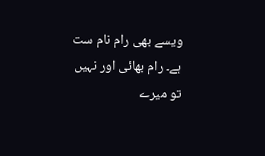ویسے بھی رام نام ست ہے۔ رام بھائی اور نہیں تو میرے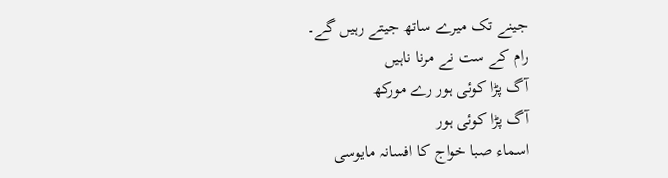جینے تک میرے ساتھ جیتے رہیں گے۔
رام کے ست نے مرنا ناہیں
آگ پڑا کوئی ہور رے مورکھ
آگ پڑا کوئی ہور
اسماء صبا خواج کا افسانہ مایوسی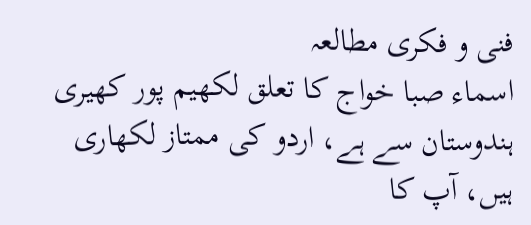فنی و فکری مطالعہ
اسماء صبا خواج کا تعلق لکھیم پور کھیری ہندوستان سے ہے، اردو کی ممتاز لکھاری ہیں، آپ کا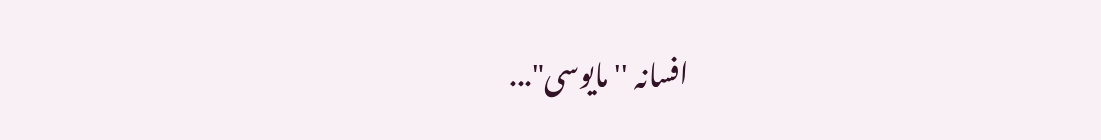افسانہ ''مایوسی"...